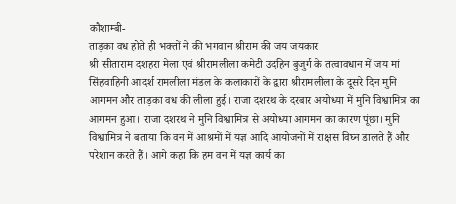कौशाम्बी-
ताड़का वध होते ही भक्तों ने की भगवान श्रीराम की जय जयकार
श्री सीताराम दशहरा मेला एवं श्रीरामलीला कमेटी उदहिन बुजुर्ग के तत्वावधान में जय मां सिंहवाहिनी आदर्श रामलीला मंडल के कलाकारों के द्वारा श्रीरामलीला के दूसरे दिन मुनि आगमन और ताड़का वध की लीला हुई। राजा दशरथ के दरबार अयोध्या में मुनि विश्वामित्र का आगमन हुआ। राजा दशरथ ने मुनि विश्वामित्र से अयोध्या आगमन का कारण पूंछा। मुनि विश्वामित्र ने बताया कि वन में आश्रमों में यज्ञ आदि आयोजनों में राक्षस विघ्न डालते हैं और परेशान करते हैं। आगे कहा कि हम वन में यज्ञ कार्य का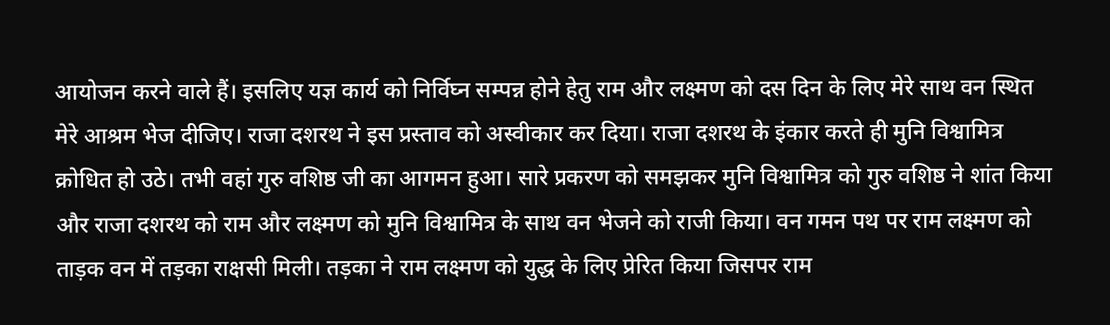आयोजन करने वाले हैं। इसलिए यज्ञ कार्य को निर्विघ्न सम्पन्न होने हेतु राम और लक्ष्मण को दस दिन के लिए मेरे साथ वन स्थित मेरे आश्रम भेज दीजिए। राजा दशरथ ने इस प्रस्ताव को अस्वीकार कर दिया। राजा दशरथ के इंकार करते ही मुनि विश्वामित्र क्रोधित हो उठे। तभी वहां गुरु वशिष्ठ जी का आगमन हुआ। सारे प्रकरण को समझकर मुनि विश्वामित्र को गुरु वशिष्ठ ने शांत किया और राजा दशरथ को राम और लक्ष्मण को मुनि विश्वामित्र के साथ वन भेजने को राजी किया। वन गमन पथ पर राम लक्ष्मण को ताड़क वन में तड़का राक्षसी मिली। तड़का ने राम लक्ष्मण को युद्ध के लिए प्रेरित किया जिसपर राम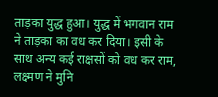ताड़का युद्ध हुआ। युद्ध में भगवान राम ने ताड़का का वध कर दिया। इसी के साथ अन्य कई राक्षसों को वध कर राम, लक्ष्मण ने मुनि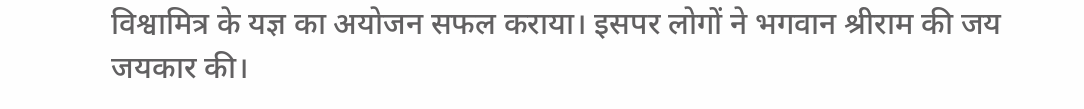विश्वामित्र के यज्ञ का अयोजन सफल कराया। इसपर लोगों ने भगवान श्रीराम की जय जयकार की।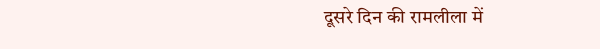दूसरे दिन की रामलीला में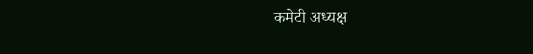कमेटी अध्यक्ष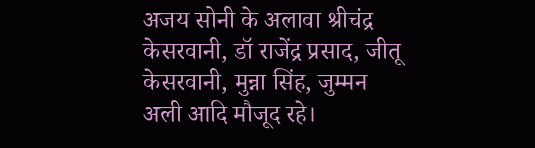अजय सोनी के अलावा श्रीचंद्र केसरवानी, डॉ राजेंद्र प्रसाद, जीतू केसरवानी, मुन्ना सिंह, जुम्मन अली आदि मौजूद रहे।